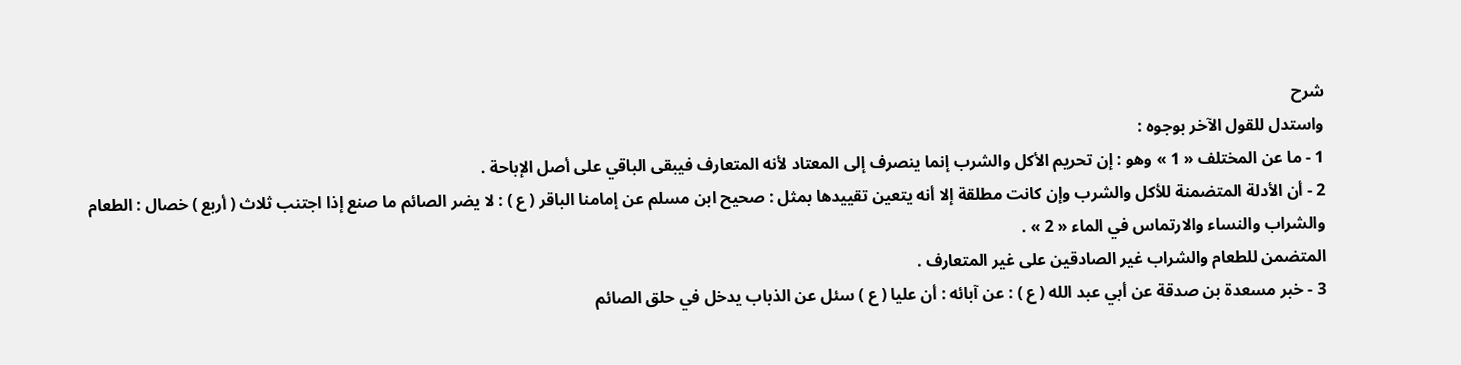شرح
واستدل للقول الآخر بوجوه :
1 - ما عن المختلف « 1 » وهو : إن تحريم الأكل والشرب إنما ينصرف إلى المعتاد لأنه المتعارف فيبقى الباقي على أصل الإباحة .
2 - أن الأدلة المتضمنة للأكل والشرب وإن كانت مطلقة إلا أنه يتعين تقييدها بمثل : صحيح ابن مسلم عن إمامنا الباقر ( ع ) : لا يضر الصائم ما صنع إذا اجتنب ثلاث ( أربع ) خصال : الطعام والشراب والنساء والارتماس في الماء « 2 » .
المتضمن للطعام والشراب غير الصادقين على غير المتعارف .
3 - خبر مسعدة بن صدقة عن أبي عبد الله ( ع ) : عن آبائه : أن عليا ( ع ) سئل عن الذباب يدخل في حلق الصائم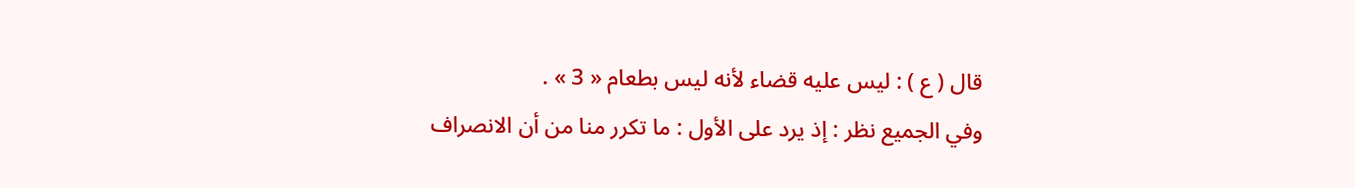قال ( ع ) : ليس عليه قضاء لأنه ليس بطعام « 3 » .
وفي الجميع نظر : إذ يرد على الأول : ما تكرر منا من أن الانصراف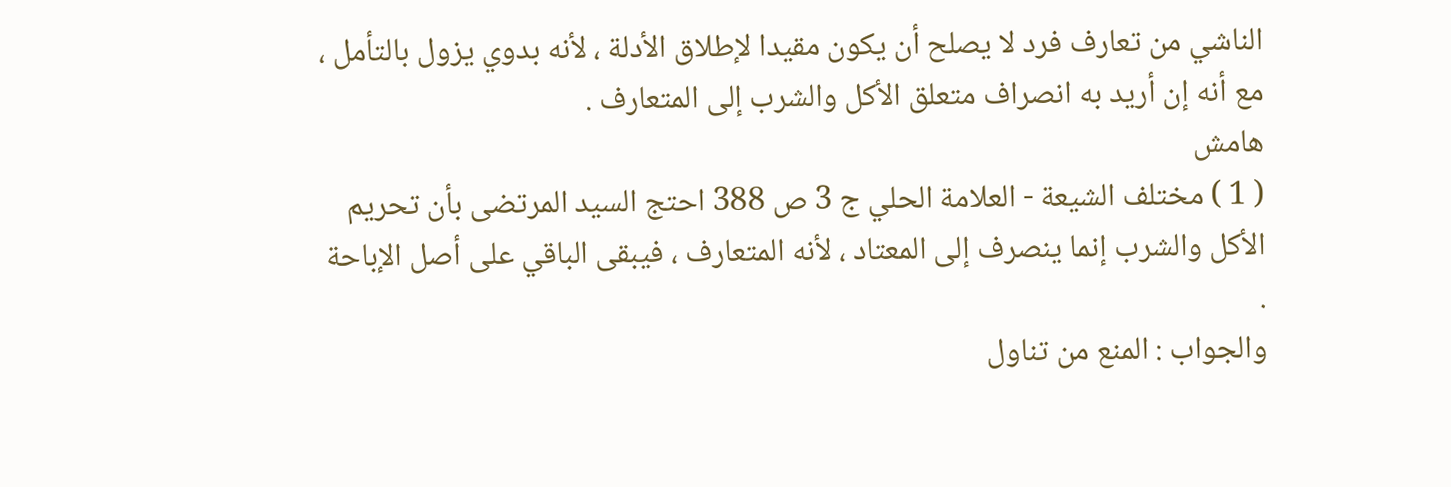الناشي من تعارف فرد لا يصلح أن يكون مقيدا لإطلاق الأدلة ، لأنه بدوي يزول بالتأمل ، مع أنه إن أريد به انصراف متعلق الأكل والشرب إلى المتعارف .
هامش
( 1 ) مختلف الشيعة - العلامة الحلي ج 3 ص 388 احتج السيد المرتضى بأن تحريم الأكل والشرب إنما ينصرف إلى المعتاد ، لأنه المتعارف ، فيبقى الباقي على أصل الإباحة .
والجواب : المنع من تناول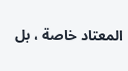المعتاد خاصة ، بل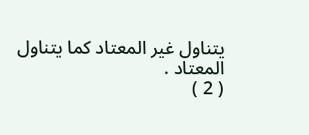يتناول غير المعتاد كما يتناول المعتاد .
( 2 )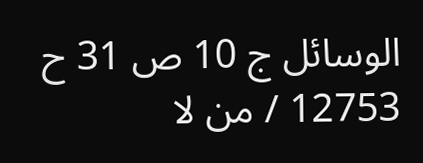الوسائل ج 10 ص 31 ح 12753 / من لا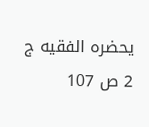يحضره الفقيه ج 2 ص 107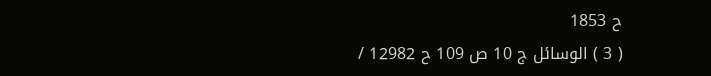ح 1853
( 3 ) الوسائل ج 10 ص 109 ح 12982 /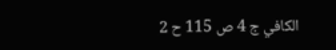الكافي ج 4 ص 115 ح 2